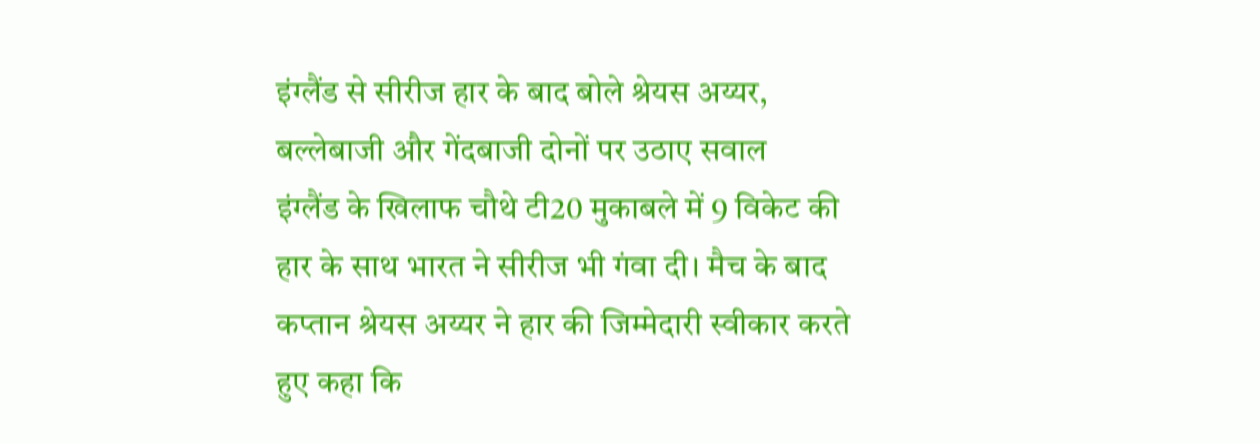इंग्लैंड से सीरीज हार के बाद बोले श्रेयस अय्यर, बल्लेबाजी और गेंदबाजी दोनों पर उठाए सवाल
इंग्लैंड के खिलाफ चौथे टी20 मुकाबले में 9 विकेट की हार के साथ भारत ने सीरीज भी गंवा दी। मैच के बाद कप्तान श्रेयस अय्यर ने हार की जिम्मेदारी स्वीकार करते हुए कहा कि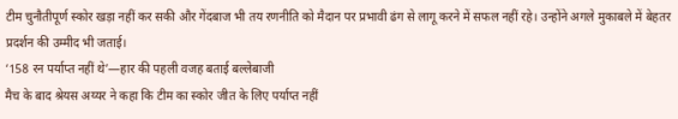टीम चुनौतीपूर्ण स्कोर खड़ा नहीं कर सकी और गेंदबाज भी तय रणनीति को मैदान पर प्रभावी ढंग से लागू करने में सफल नहीं रहे। उन्होंने अगले मुकाबले में बेहतर प्रदर्शन की उम्मीद भी जताई।
‘158 रन पर्याप्त नहीं थे’—हार की पहली वजह बताई बल्लेबाजी
मैच के बाद श्रेयस अय्यर ने कहा कि टीम का स्कोर जीत के लिए पर्याप्त नहीं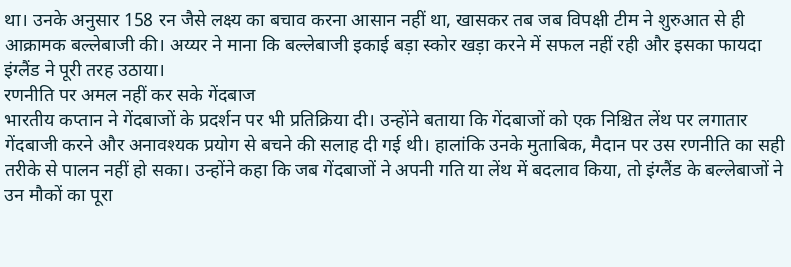था। उनके अनुसार 158 रन जैसे लक्ष्य का बचाव करना आसान नहीं था, खासकर तब जब विपक्षी टीम ने शुरुआत से ही आक्रामक बल्लेबाजी की। अय्यर ने माना कि बल्लेबाजी इकाई बड़ा स्कोर खड़ा करने में सफल नहीं रही और इसका फायदा इंग्लैंड ने पूरी तरह उठाया।
रणनीति पर अमल नहीं कर सके गेंदबाज
भारतीय कप्तान ने गेंदबाजों के प्रदर्शन पर भी प्रतिक्रिया दी। उन्होंने बताया कि गेंदबाजों को एक निश्चित लेंथ पर लगातार गेंदबाजी करने और अनावश्यक प्रयोग से बचने की सलाह दी गई थी। हालांकि उनके मुताबिक, मैदान पर उस रणनीति का सही तरीके से पालन नहीं हो सका। उन्होंने कहा कि जब गेंदबाजों ने अपनी गति या लेंथ में बदलाव किया, तो इंग्लैंड के बल्लेबाजों ने उन मौकों का पूरा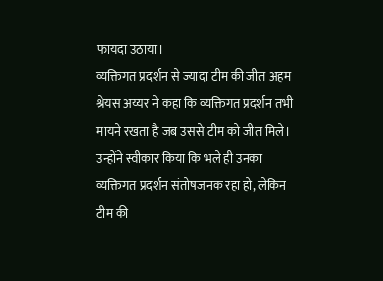फायदा उठाया।
व्यक्तिगत प्रदर्शन से ज्यादा टीम की जीत अहम
श्रेयस अय्यर ने कहा कि व्यक्तिगत प्रदर्शन तभी मायने रखता है जब उससे टीम को जीत मिले। उन्होंने स्वीकार किया कि भले ही उनका व्यक्तिगत प्रदर्शन संतोषजनक रहा हो, लेकिन टीम की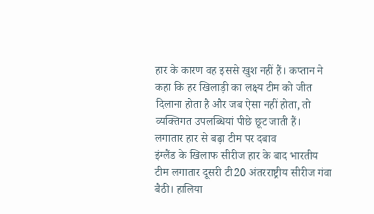हार के कारण वह इससे खुश नहीं हैं। कप्तान ने कहा कि हर खिलाड़ी का लक्ष्य टीम को जीत दिलाना होता है और जब ऐसा नहीं होता, तो व्यक्तिगत उपलब्धियां पीछे छूट जाती हैं।
लगातार हार से बढ़ा टीम पर दबाव
इंग्लैंड के खिलाफ सीरीज हार के बाद भारतीय टीम लगातार दूसरी टी20 अंतरराष्ट्रीय सीरीज गंवा बैठी। हालिया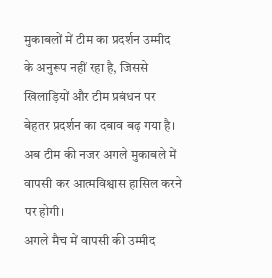मुकाबलों में टीम का प्रदर्शन उम्मीद के अनुरूप नहीं रहा है, जिससे खिलाड़ियों और टीम प्रबंधन पर बेहतर प्रदर्शन का दबाव बढ़ गया है। अब टीम की नजर अगले मुकाबले में वापसी कर आत्मविश्वास हासिल करने पर होगी।
अगले मैच में वापसी की उम्मीद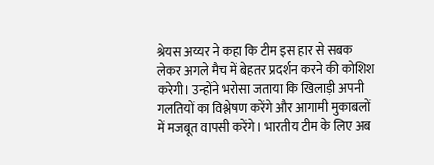श्रेयस अय्यर ने कहा कि टीम इस हार से सबक लेकर अगले मैच में बेहतर प्रदर्शन करने की कोशिश करेगी। उन्होंने भरोसा जताया कि खिलाड़ी अपनी गलतियों का विश्लेषण करेंगे और आगामी मुकाबलों में मजबूत वापसी करेंगे। भारतीय टीम के लिए अब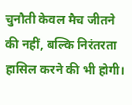चुनौती केवल मैच जीतने की नहीं, बल्कि निरंतरता हासिल करने की भी होगी।